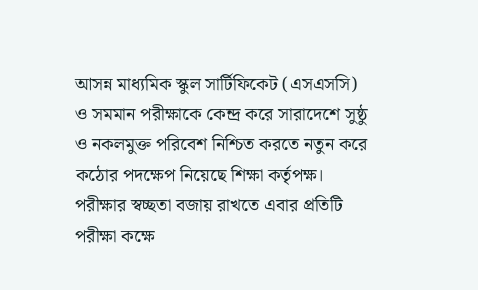আসন্ন মাধ্যমিক স্কুল সার্টিফিকেট (এসএসসি) ও সমমান পরীক্ষাকে কেন্দ্র করে সারাদেশে সুষ্ঠু ও নকলমুক্ত পরিবেশ নিশ্চিত করতে নতুন করে কঠোর পদক্ষেপ নিয়েছে শিক্ষা কর্তৃপক্ষ। পরীক্ষার স্বচ্ছতা বজায় রাখতে এবার প্রতিটি পরীক্ষা কক্ষে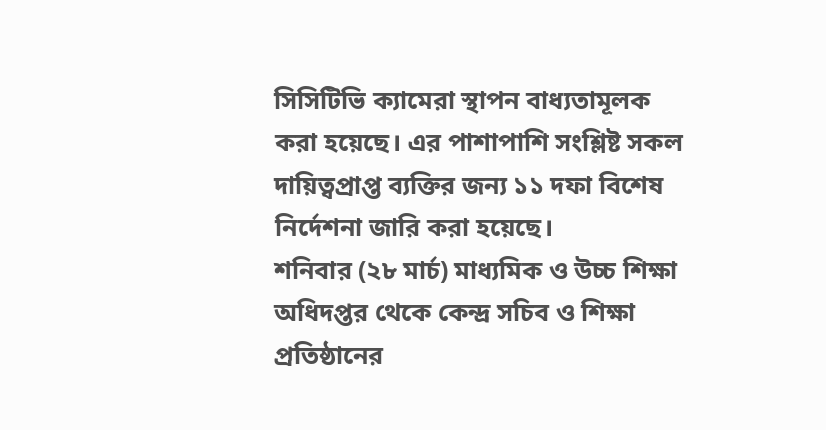সিসিটিভি ক্যামেরা স্থাপন বাধ্যতামূলক করা হয়েছে। এর পাশাপাশি সংশ্লিষ্ট সকল দায়িত্বপ্রাপ্ত ব্যক্তির জন্য ১১ দফা বিশেষ নির্দেশনা জারি করা হয়েছে।
শনিবার (২৮ মার্চ) মাধ্যমিক ও উচ্চ শিক্ষা অধিদপ্তর থেকে কেন্দ্র সচিব ও শিক্ষা প্রতিষ্ঠানের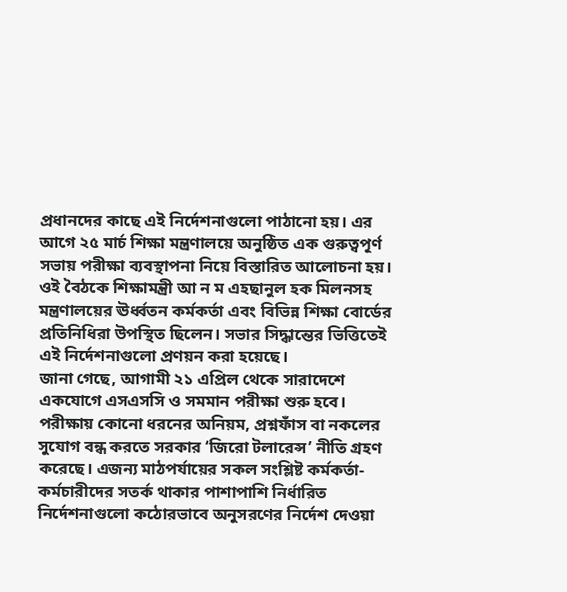প্রধানদের কাছে এই নির্দেশনাগুলো পাঠানো হয়। এর আগে ২৫ মার্চ শিক্ষা মন্ত্রণালয়ে অনুষ্ঠিত এক গুরুত্বপূর্ণ সভায় পরীক্ষা ব্যবস্থাপনা নিয়ে বিস্তারিত আলোচনা হয়। ওই বৈঠকে শিক্ষামন্ত্রী আ ন ম এহছানুল হক মিলনসহ মন্ত্রণালয়ের ঊর্ধ্বতন কর্মকর্তা এবং বিভিন্ন শিক্ষা বোর্ডের প্রতিনিধিরা উপস্থিত ছিলেন। সভার সিদ্ধান্তের ভিত্তিতেই এই নির্দেশনাগুলো প্রণয়ন করা হয়েছে।
জানা গেছে, আগামী ২১ এপ্রিল থেকে সারাদেশে একযোগে এসএসসি ও সমমান পরীক্ষা শুরু হবে। পরীক্ষায় কোনো ধরনের অনিয়ম, প্রশ্নফাঁস বা নকলের সুযোগ বন্ধ করতে সরকার ‘জিরো টলারেন্স’ নীতি গ্রহণ করেছে। এজন্য মাঠপর্যায়ের সকল সংশ্লিষ্ট কর্মকর্তা-কর্মচারীদের সতর্ক থাকার পাশাপাশি নির্ধারিত নির্দেশনাগুলো কঠোরভাবে অনুসরণের নির্দেশ দেওয়া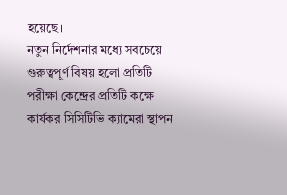হয়েছে।
নতুন নির্দেশনার মধ্যে সবচেয়ে গুরুত্বপূর্ণ বিষয় হলো প্রতিটি পরীক্ষা কেন্দ্রের প্রতিটি কক্ষে কার্যকর সিসিটিভি ক্যামেরা স্থাপন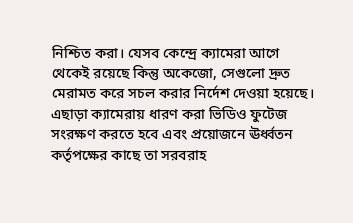নিশ্চিত করা। যেসব কেন্দ্রে ক্যামেরা আগে থেকেই রয়েছে কিন্তু অকেজো, সেগুলো দ্রুত মেরামত করে সচল করার নির্দেশ দেওয়া হয়েছে। এছাড়া ক্যামেরায় ধারণ করা ভিডিও ফুটেজ সংরক্ষণ করতে হবে এবং প্রয়োজনে ঊর্ধ্বতন কর্তৃপক্ষের কাছে তা সরবরাহ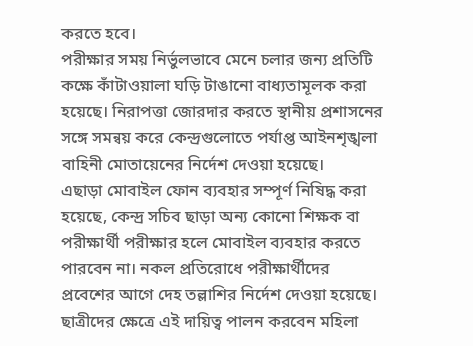করতে হবে।
পরীক্ষার সময় নির্ভুলভাবে মেনে চলার জন্য প্রতিটি কক্ষে কাঁটাওয়ালা ঘড়ি টাঙানো বাধ্যতামূলক করা হয়েছে। নিরাপত্তা জোরদার করতে স্থানীয় প্রশাসনের সঙ্গে সমন্বয় করে কেন্দ্রগুলোতে পর্যাপ্ত আইনশৃঙ্খলা বাহিনী মোতায়েনের নির্দেশ দেওয়া হয়েছে।
এছাড়া মোবাইল ফোন ব্যবহার সম্পূর্ণ নিষিদ্ধ করা হয়েছে, কেন্দ্র সচিব ছাড়া অন্য কোনো শিক্ষক বা পরীক্ষার্থী পরীক্ষার হলে মোবাইল ব্যবহার করতে পারবেন না। নকল প্রতিরোধে পরীক্ষার্থীদের প্রবেশের আগে দেহ তল্লাশির নির্দেশ দেওয়া হয়েছে। ছাত্রীদের ক্ষেত্রে এই দায়িত্ব পালন করবেন মহিলা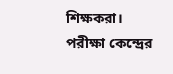শিক্ষকরা।
পরীক্ষা কেন্দ্রের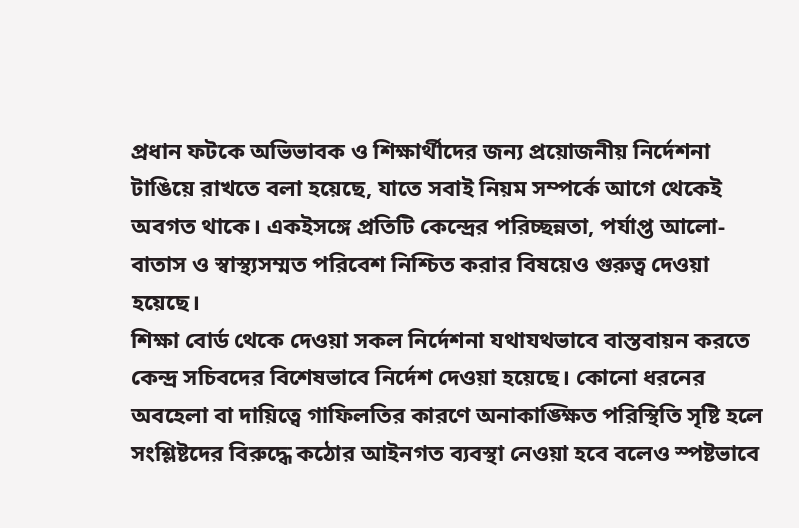প্রধান ফটকে অভিভাবক ও শিক্ষার্থীদের জন্য প্রয়োজনীয় নির্দেশনা টাঙিয়ে রাখতে বলা হয়েছে, যাতে সবাই নিয়ম সম্পর্কে আগে থেকেই অবগত থাকে। একইসঙ্গে প্রতিটি কেন্দ্রের পরিচ্ছন্নতা, পর্যাপ্ত আলো-বাতাস ও স্বাস্থ্যসম্মত পরিবেশ নিশ্চিত করার বিষয়েও গুরুত্ব দেওয়া হয়েছে।
শিক্ষা বোর্ড থেকে দেওয়া সকল নির্দেশনা যথাযথভাবে বাস্তবায়ন করতে কেন্দ্র সচিবদের বিশেষভাবে নির্দেশ দেওয়া হয়েছে। কোনো ধরনের অবহেলা বা দায়িত্বে গাফিলতির কারণে অনাকাঙ্ক্ষিত পরিস্থিতি সৃষ্টি হলে সংশ্লিষ্টদের বিরুদ্ধে কঠোর আইনগত ব্যবস্থা নেওয়া হবে বলেও স্পষ্টভাবে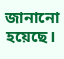জানানো হয়েছে।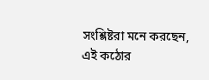সংশ্লিষ্টরা মনে করছেন, এই কঠোর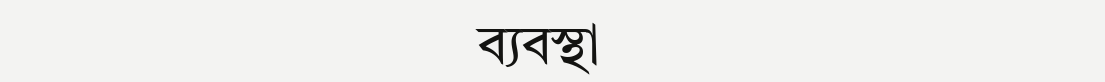ব্যবস্থা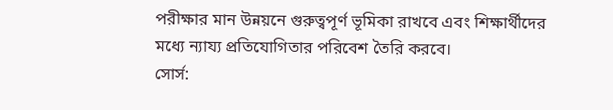পরীক্ষার মান উন্নয়নে গুরুত্বপূর্ণ ভূমিকা রাখবে এবং শিক্ষার্থীদের মধ্যে ন্যায্য প্রতিযোগিতার পরিবেশ তৈরি করবে।
সোর্স: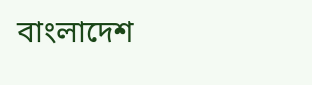বাংলাদেশ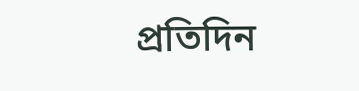প্রতিদিন